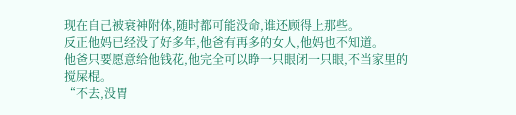现在自己被衰神附体,随时都可能没命,谁还顾得上那些。
反正他妈已经没了好多年,他爸有再多的女人,他妈也不知道。
他爸只要愿意给他钱花,他完全可以睁一只眼闭一只眼,不当家里的搅屎棍。
“不去,没胃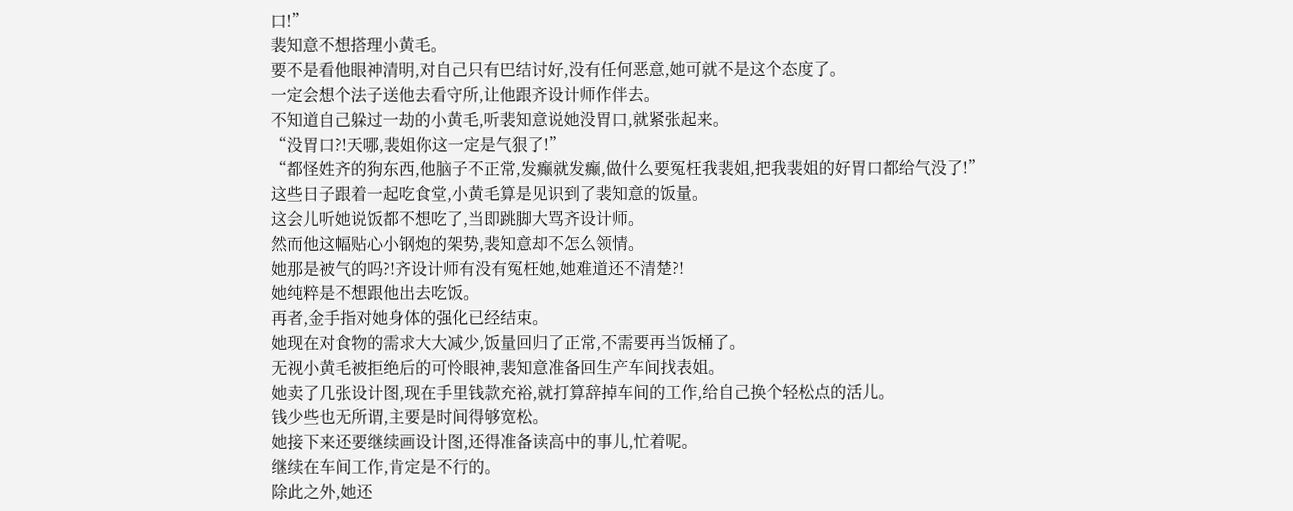口!”
裴知意不想搭理小黄毛。
要不是看他眼神清明,对自己只有巴结讨好,没有任何恶意,她可就不是这个态度了。
一定会想个法子送他去看守所,让他跟齐设计师作伴去。
不知道自己躲过一劫的小黄毛,听裴知意说她没胃口,就紧张起来。
“没胃口?!天哪,裴姐你这一定是气狠了!”
“都怪姓齐的狗东西,他脑子不正常,发癫就发癫,做什么要冤枉我裴姐,把我裴姐的好胃口都给气没了!”
这些日子跟着一起吃食堂,小黄毛算是见识到了裴知意的饭量。
这会儿听她说饭都不想吃了,当即跳脚大骂齐设计师。
然而他这幅贴心小钢炮的架势,裴知意却不怎么领情。
她那是被气的吗?!齐设计师有没有冤枉她,她难道还不清楚?!
她纯粹是不想跟他出去吃饭。
再者,金手指对她身体的强化已经结束。
她现在对食物的需求大大减少,饭量回归了正常,不需要再当饭桶了。
无视小黄毛被拒绝后的可怜眼神,裴知意准备回生产车间找表姐。
她卖了几张设计图,现在手里钱款充裕,就打算辞掉车间的工作,给自己换个轻松点的活儿。
钱少些也无所谓,主要是时间得够宽松。
她接下来还要继续画设计图,还得准备读高中的事儿,忙着呢。
继续在车间工作,肯定是不行的。
除此之外,她还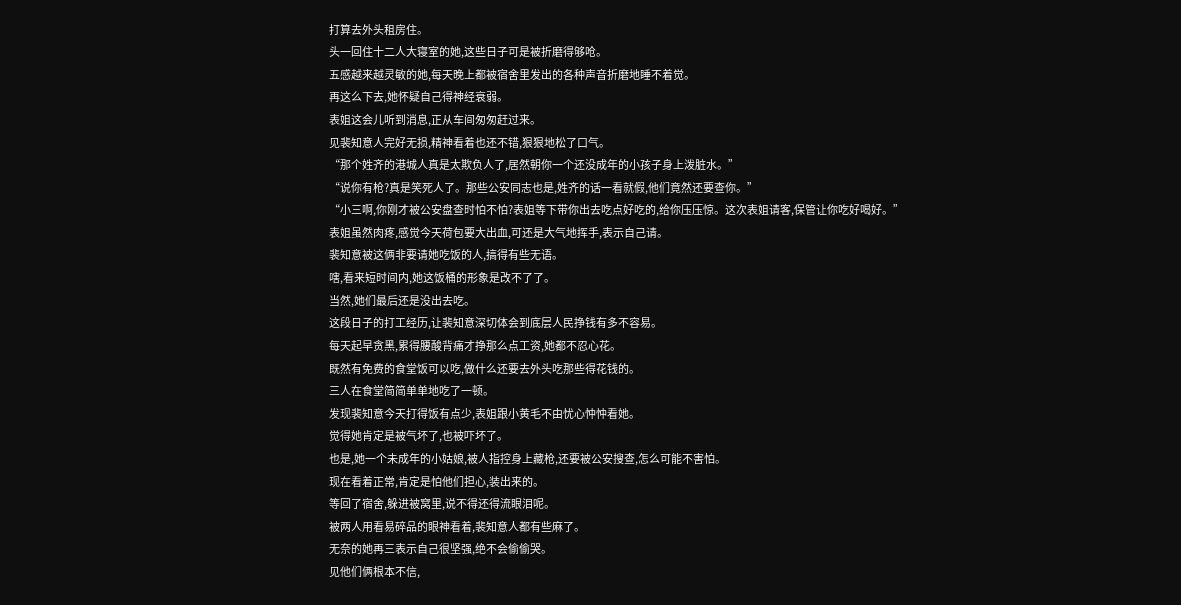打算去外头租房住。
头一回住十二人大寝室的她,这些日子可是被折磨得够呛。
五感越来越灵敏的她,每天晚上都被宿舍里发出的各种声音折磨地睡不着觉。
再这么下去,她怀疑自己得神经衰弱。
表姐这会儿听到消息,正从车间匆匆赶过来。
见裴知意人完好无损,精神看着也还不错,狠狠地松了口气。
“那个姓齐的港城人真是太欺负人了,居然朝你一个还没成年的小孩子身上泼脏水。”
“说你有枪?真是笑死人了。那些公安同志也是,姓齐的话一看就假,他们竟然还要查你。”
“小三啊,你刚才被公安盘查时怕不怕?表姐等下带你出去吃点好吃的,给你压压惊。这次表姐请客,保管让你吃好喝好。”
表姐虽然肉疼,感觉今天荷包要大出血,可还是大气地挥手,表示自己请。
裴知意被这俩非要请她吃饭的人,搞得有些无语。
嗐,看来短时间内,她这饭桶的形象是改不了了。
当然,她们最后还是没出去吃。
这段日子的打工经历,让裴知意深切体会到底层人民挣钱有多不容易。
每天起早贪黑,累得腰酸背痛才挣那么点工资,她都不忍心花。
既然有免费的食堂饭可以吃,做什么还要去外头吃那些得花钱的。
三人在食堂简简单单地吃了一顿。
发现裴知意今天打得饭有点少,表姐跟小黄毛不由忧心忡忡看她。
觉得她肯定是被气坏了,也被吓坏了。
也是,她一个未成年的小姑娘,被人指控身上藏枪,还要被公安搜查,怎么可能不害怕。
现在看着正常,肯定是怕他们担心,装出来的。
等回了宿舍,躲进被窝里,说不得还得流眼泪呢。
被两人用看易碎品的眼神看着,裴知意人都有些麻了。
无奈的她再三表示自己很坚强,绝不会偷偷哭。
见他们俩根本不信,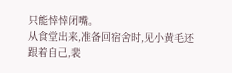只能悻悻闭嘴。
从食堂出来,准备回宿舍时,见小黄毛还跟着自己,裴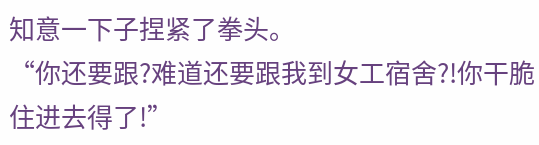知意一下子捏紧了拳头。
“你还要跟?难道还要跟我到女工宿舍?!你干脆住进去得了!”